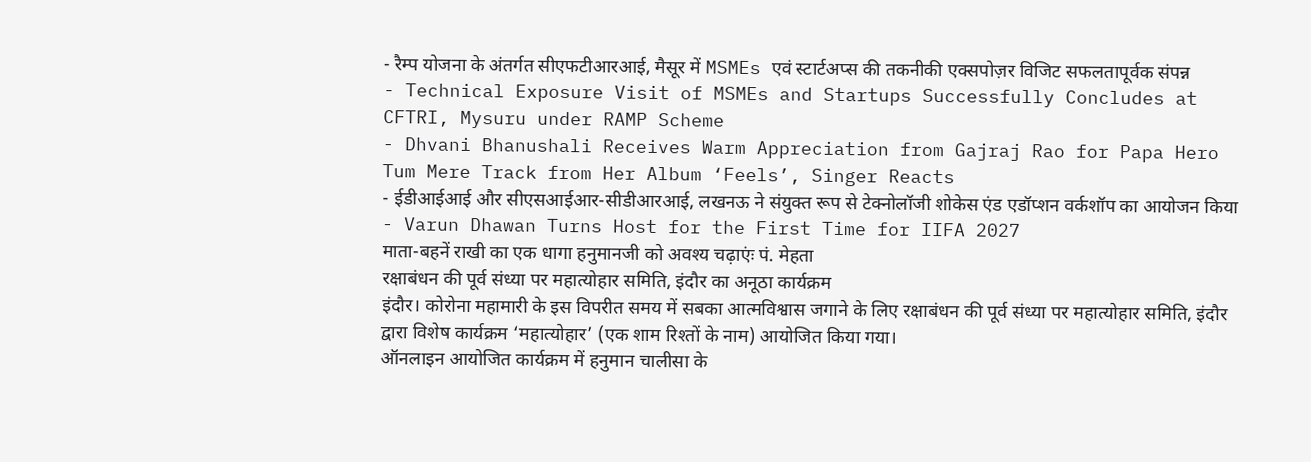- रैम्प योजना के अंतर्गत सीएफटीआरआई, मैसूर में MSMEs एवं स्टार्टअप्स की तकनीकी एक्सपोज़र विजिट सफलतापूर्वक संपन्न
- Technical Exposure Visit of MSMEs and Startups Successfully Concludes at CFTRI, Mysuru under RAMP Scheme
- Dhvani Bhanushali Receives Warm Appreciation from Gajraj Rao for Papa Hero Tum Mere Track from Her Album ‘Feels’, Singer Reacts
- ईडीआईआई और सीएसआईआर-सीडीआरआई, लखनऊ ने संयुक्त रूप से टेक्नोलॉजी शोकेस एंड एडॉप्शन वर्कशॉप का आयोजन किया
- Varun Dhawan Turns Host for the First Time for IIFA 2027
माता-बहनें राखी का एक धागा हनुमानजी को अवश्य चढ़ाएंः पं. मेहता
रक्षाबंधन की पूर्व संध्या पर महात्योहार समिति, इंदौर का अनूठा कार्यक्रम
इंदौर। कोरोना महामारी के इस विपरीत समय में सबका आत्मविश्वास जगाने के लिए रक्षाबंधन की पूर्व संध्या पर महात्योहार समिति, इंदौर द्वारा विशेष कार्यक्रम ‘महात्योहार’ (एक शाम रिश्तों के नाम) आयोजित किया गया।
ऑनलाइन आयोजित कार्यक्रम में हनुमान चालीसा के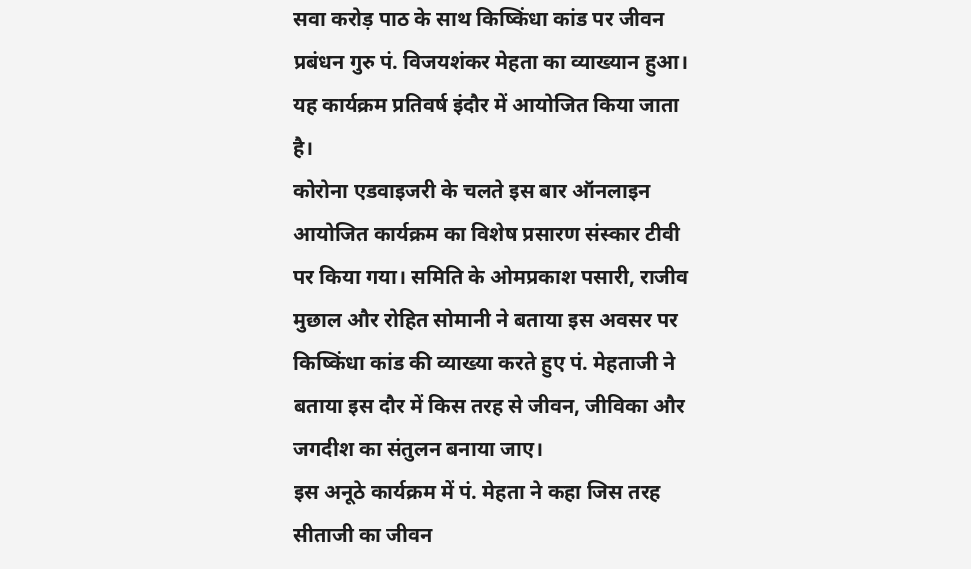सवा करोड़ पाठ के साथ किष्किंधा कांड पर जीवन प्रबंधन गुरु पं. विजयशंकर मेहता का व्याख्यान हुआ। यह कार्यक्रम प्रतिवर्ष इंदौर में आयोजित किया जाता है।
कोरोना एडवाइजरी के चलते इस बार ऑनलाइन आयोजित कार्यक्रम का विशेष प्रसारण संस्कार टीवी पर किया गया। समिति के ओमप्रकाश पसारी, राजीव मुछाल और रोहित सोमानी ने बताया इस अवसर पर किष्किंधा कांड की व्याख्या करते हुए पं. मेहताजी ने बताया इस दौर में किस तरह से जीवन, जीविका और जगदीश का संतुलन बनाया जाए।
इस अनूठे कार्यक्रम में पं. मेहता ने कहा जिस तरह सीताजी का जीवन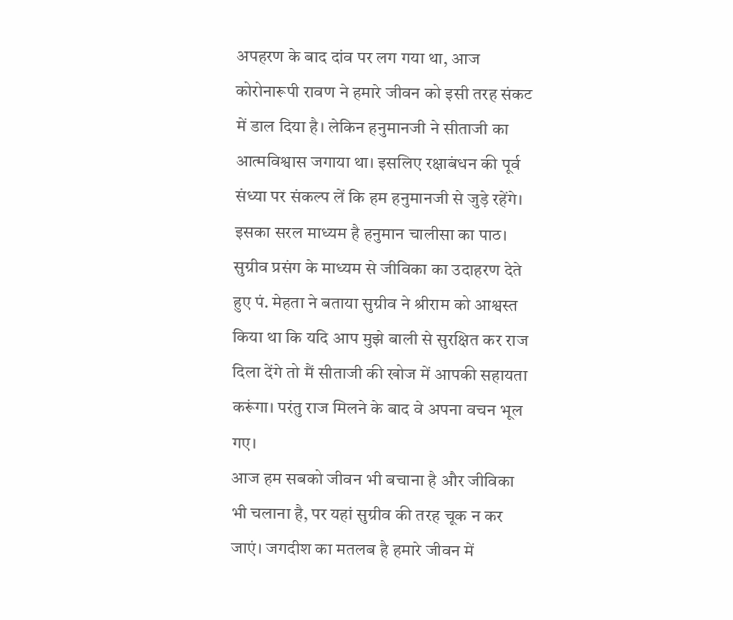अपहरण के बाद दांव पर लग गया था, आज कोरोनारूपी रावण ने हमारे जीवन को इसी तरह संकट में डाल दिया है। लेकिन हनुमानजी ने सीताजी का आत्मविश्वास जगाया था। इसलिए रक्षाबंधन की पूर्व संध्या पर संकल्प लें कि हम हनुमानजी से जुड़े रहेंगे। इसका सरल माध्यम है हनुमान चालीसा का पाठ।
सुग्रीव प्रसंग के माध्यम से जीविका का उदाहरण देते हुए पं. मेहता ने बताया सुग्रीव ने श्रीराम को आश्वस्त किया था कि यदि आप मुझे बाली से सुरक्षित कर राज दिला देंगे तो मैं सीताजी की खोज में आपकी सहायता करूंगा। परंतु राज मिलने के बाद वे अपना वचन भूल गए।
आज हम सबको जीवन भी बचाना है और जीविका भी चलाना है, पर यहां सुग्रीव की तरह चूक न कर जाएं। जगदीश का मतलब है हमारे जीवन में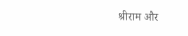श्रीराम और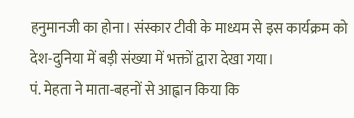हनुमानजी का होना। संस्कार टीवी के माध्यम से इस कार्यक्रम को देश-दुनिया में बड़ी संख्या में भक्तों द्वारा देखा गया।
पं. मेहता ने माता-बहनों से आह्वान किया कि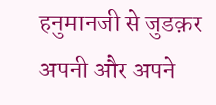हनुमानजी से जुडक़र अपनी और अपने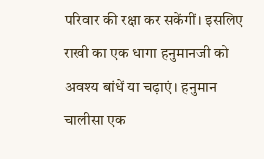परिवार की रक्षा कर सकेंगीं। इसलिए राखी का एक धागा हनुमानजी को अवश्य बांधें या चढ़ाएं। हनुमान चालीसा एक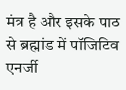मंत्र है और इसके पाठ से ब्रह्मांड में पॉजिटिव एनर्जी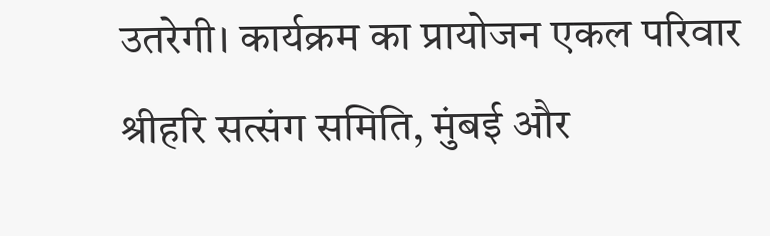उतरेगी। कार्यक्रम का प्रायोजन एकल परिवार श्रीहरि सत्संग समिति, मुंबई और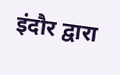इंदौर द्वारा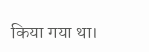किया गया था।